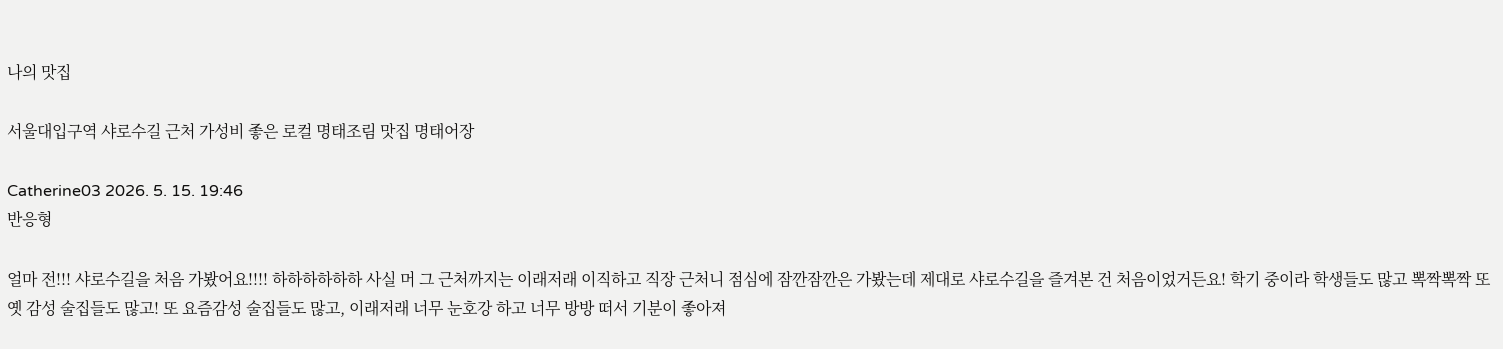나의 맛집

서울대입구역 샤로수길 근처 가성비 좋은 로컬 명태조림 맛집 명태어장

Catherine03 2026. 5. 15. 19:46
반응형

얼마 전!!! 샤로수길을 처음 가봤어요!!!! 하하하하하하 사실 머 그 근처까지는 이래저래 이직하고 직장 근처니 점심에 잠깐잠깐은 가봤는데 제대로 샤로수길을 즐겨본 건 처음이었거든요! 학기 중이라 학생들도 많고 뽁짝뽁짝 또 옛 감성 술집들도 많고! 또 요즘감성 술집들도 많고, 이래저래 너무 눈호강 하고 너무 방방 떠서 기분이 좋아져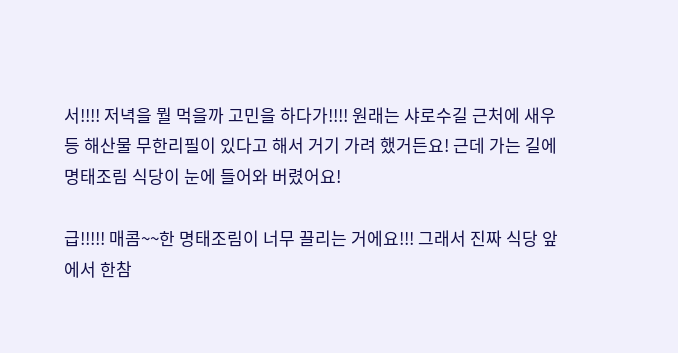서!!!! 저녁을 뭘 먹을까 고민을 하다가!!!! 원래는 샤로수길 근처에 새우 등 해산물 무한리필이 있다고 해서 거기 가려 했거든요! 근데 가는 길에 명태조림 식당이 눈에 들어와 버렸어요!

급!!!!! 매콤~~한 명태조림이 너무 끌리는 거에요!!! 그래서 진짜 식당 앞에서 한참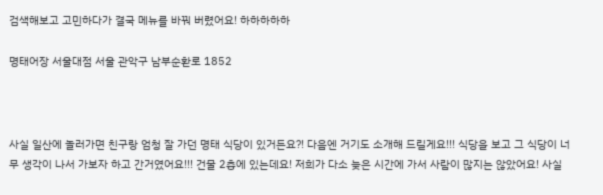검색해보고 고민하다가 결국 메뉴를 바꿔 버렸어요! 하하하하하

명태어장 서울대점 서울 관악구 남부순환로 1852



사실 일산에 놀러가면 친구랑 엄청 잘 가던 명태 식당이 있거든요?! 다음엔 거기도 소개해 드릴게요!!! 식당을 보고 그 식당이 너무 생각이 나서 가보자 하고 간거였어요!!! 건물 2층에 있는데요! 저희가 다소 늦은 시간에 가서 사람이 많지는 않았어요! 사실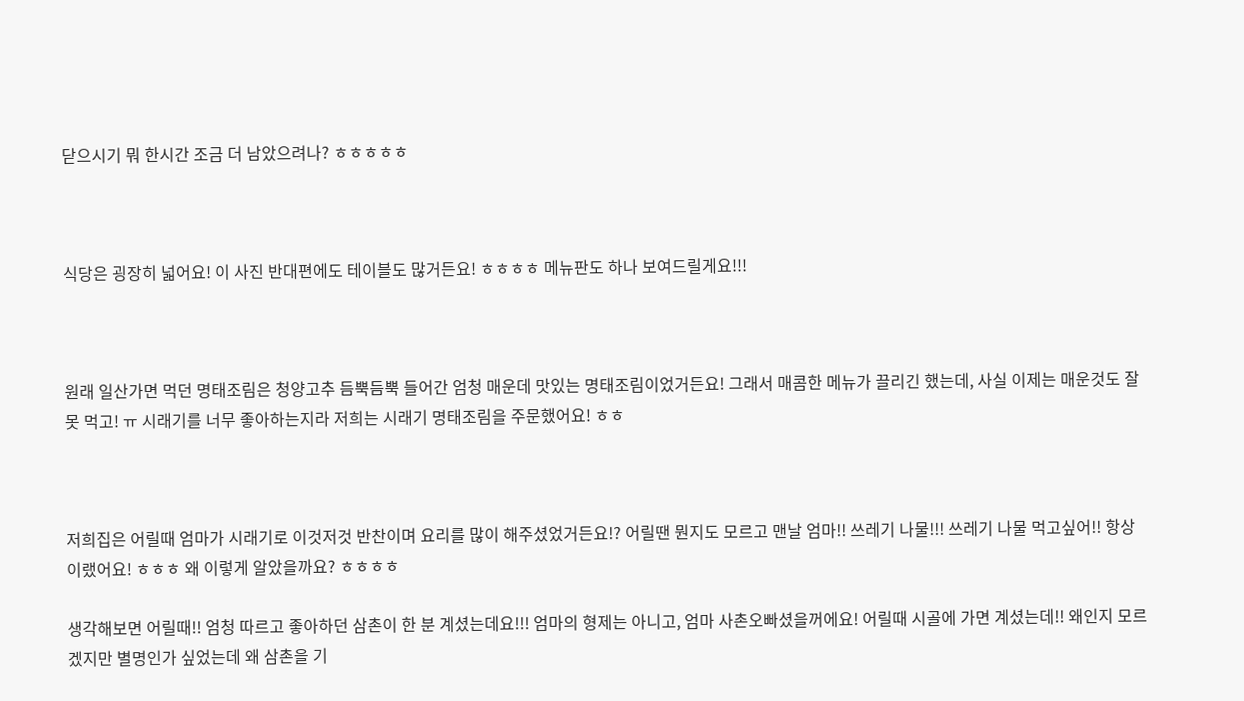닫으시기 뭐 한시간 조금 더 남았으려나? ㅎㅎㅎㅎㅎ



식당은 굉장히 넓어요! 이 사진 반대편에도 테이블도 많거든요! ㅎㅎㅎㅎ 메뉴판도 하나 보여드릴게요!!!



원래 일산가면 먹던 명태조림은 청양고추 듬뿍듬뿍 들어간 엄청 매운데 맛있는 명태조림이었거든요! 그래서 매콤한 메뉴가 끌리긴 했는데, 사실 이제는 매운것도 잘 못 먹고! ㅠ 시래기를 너무 좋아하는지라 저희는 시래기 명태조림을 주문했어요! ㅎㅎ



저희집은 어릴때 엄마가 시래기로 이것저것 반찬이며 요리를 많이 해주셨었거든요!? 어릴땐 뭔지도 모르고 맨날 엄마!! 쓰레기 나물!!! 쓰레기 나물 먹고싶어!! 항상 이랬어요! ㅎㅎㅎ 왜 이렇게 알았을까요? ㅎㅎㅎㅎ

생각해보면 어릴때!! 엄청 따르고 좋아하던 삼촌이 한 분 계셨는데요!!! 엄마의 형제는 아니고, 엄마 사촌오빠셨을꺼에요! 어릴때 시골에 가면 계셨는데!! 왜인지 모르겠지만 별명인가 싶었는데 왜 삼촌을 기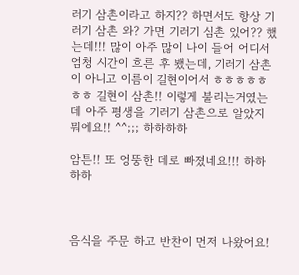러기 삼촌이라고 하지?? 하면서도 항상 기러기 삼촌 와? 가면 기러기 심촌 있어?? 했는데!!! 많이 아주 많이 나이 들어 어디서 엄청 시간이 흐른 후 뵀는데, 기러기 삼촌이 아니고 이름이 길현이어서 ㅎㅎㅎㅎㅎㅎㅎ 길현이 삼촌!! 이렇게 불리는거였는데 아주 평생을 기러기 삼촌으로 알았지 뭐에요!! ^^;;; 하하하하

암튼!! 또 엉뚱한 데로 빠졌네요!!! 하하하하



음식을 주문 하고 반찬이 먼저 나왔어요!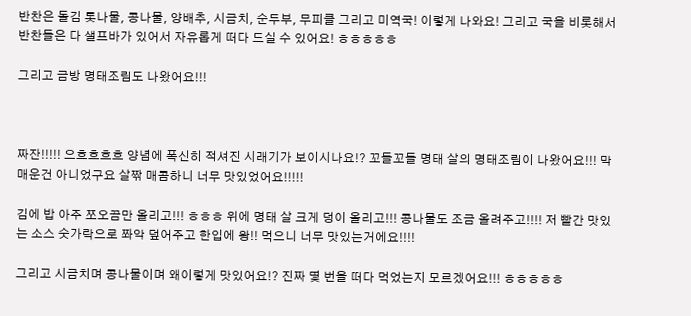반찬은 돌김 톳나물, 콩나물, 양배추, 시금치, 순두부, 무피클 그리고 미역국! 이렇게 나와요! 그리고 국을 비롯해서 반찬들은 다 샐프바가 있어서 자유롭게 떠다 드실 수 있어요! ㅎㅎㅎㅎㅎ

그리고 금방 명태조림도 나왔어요!!!



짜잔!!!!! 으흐흐흐흐 양념에 폭신히 적셔진 시래기가 보이시나요!? 꼬들꼬들 명태 살의 명태조림이 나왔어요!!! 막 매운건 아니었구요 살짞 매콤하니 너무 맛있었어요!!!!!

김에 밥 아주 쪼오끔만 올리고!!! ㅎㅎㅎ 위에 명태 살 크게 덩이 올리고!!! 콩나물도 조금 올려주고!!!! 저 빨간 맛있는 소스 숫가락으로 쫘악 덮어주고 한입에 왕!! 먹으니 너무 맛있는거에요!!!!

그리고 시금치며 콩나물이며 왜이렇게 맛있어요!? 진짜 몇 번을 떠다 먹었는지 모르겠어요!!! ㅎㅎㅎㅎㅎ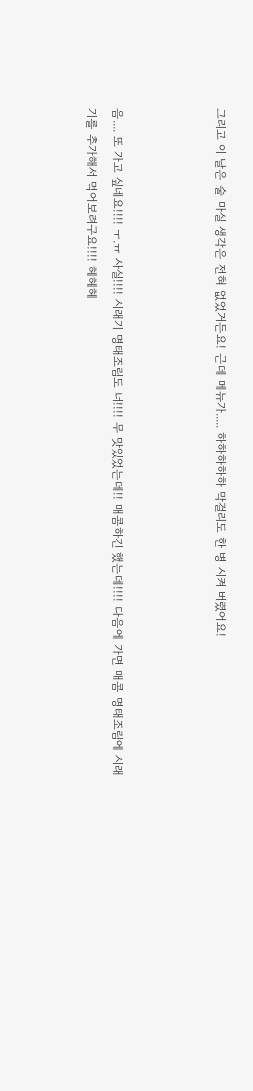그리고 이 날은 술 마실 생각은 전혀 없었거든요! 근데 메뉴가..... 하하하하하 막걸리도 한 병 시켜 버렸어요!



음.... 또 가고 싶네요!!!! ㅜ.ㅠ 사실!!!! 시래기 명태조림도 너!!!! 무 맛있었는데!! 매콤하긴 했는데!!!! 다음에 가면 매콤 명태조림에 시래기를 추가해서 먹어보려구요!!!! 헤헤헤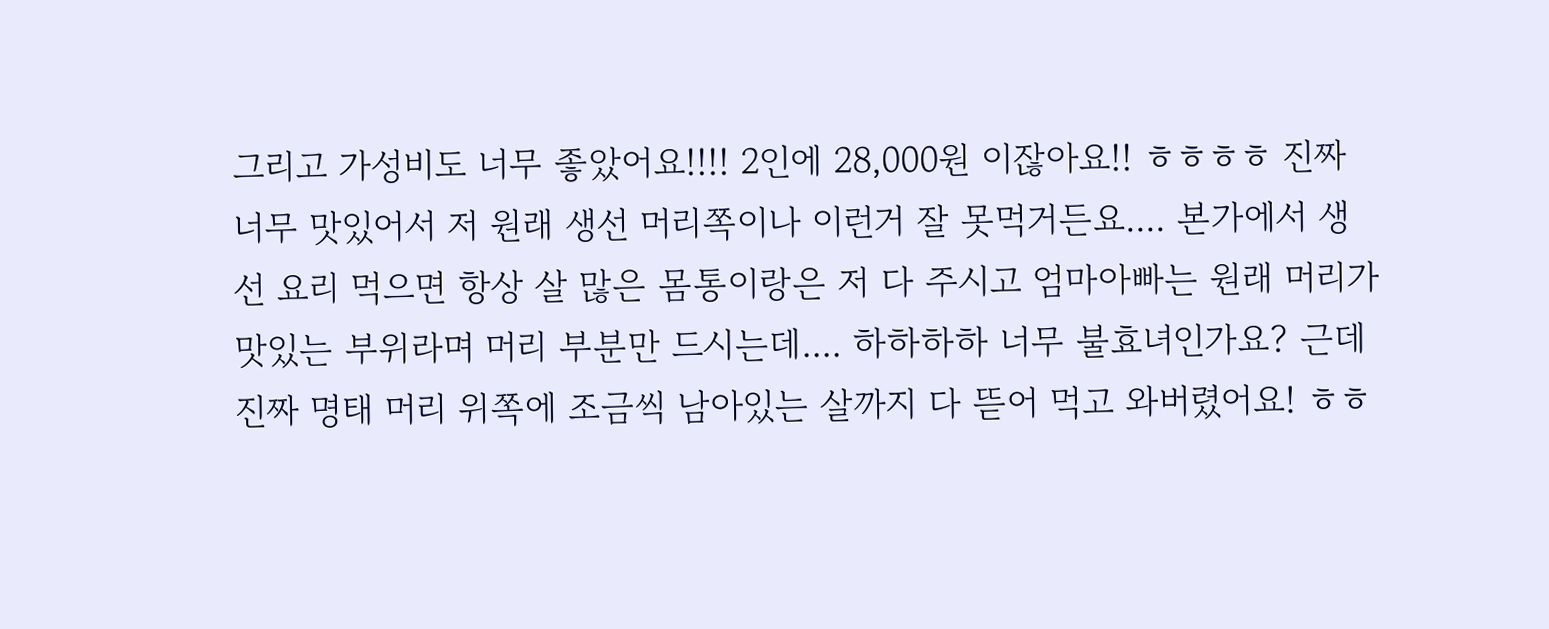그리고 가성비도 너무 좋았어요!!!! 2인에 28,000원 이잖아요!! ㅎㅎㅎㅎ 진짜 너무 맛있어서 저 원래 생선 머리쪽이나 이런거 잘 못먹거든요.... 본가에서 생선 요리 먹으면 항상 살 많은 몸통이랑은 저 다 주시고 엄마아빠는 원래 머리가 맛있는 부위라며 머리 부분만 드시는데.... 하하하하 너무 불효녀인가요? 근데 진짜 명태 머리 위쪽에 조금씩 남아있는 살까지 다 뜯어 먹고 와버렸어요! ㅎㅎ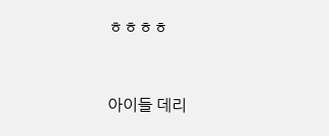ㅎㅎㅎㅎ



아이들 데리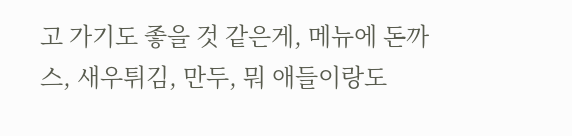고 가기도 좋을 것 같은게, 메뉴에 돈까스, 새우튀김, 만두, 뭐 애들이랑도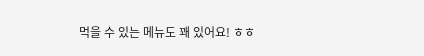먹을 수 있는 메뉴도 꽤 있어요! ㅎㅎ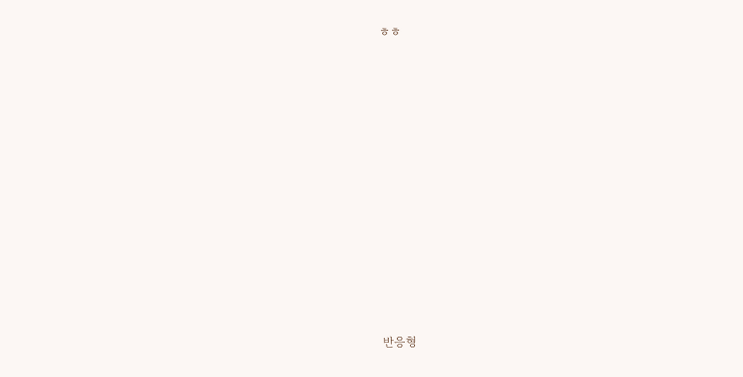ㅎㅎ













반응형